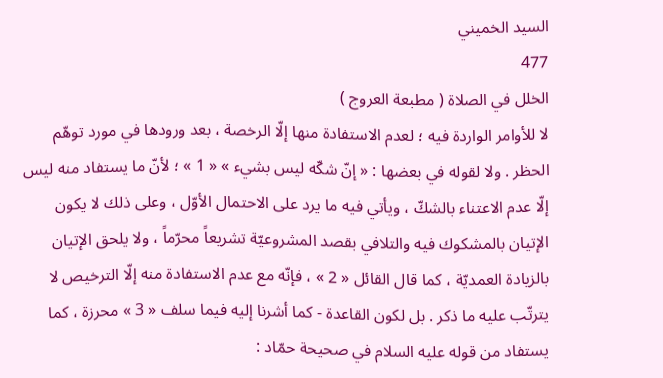السيد الخميني
477
الخلل في الصلاة ( مطبعة العروج )
لا للأوامر الواردة فيه ؛ لعدم الاستفادة منها إلّا الرخصة ، بعد ورودها في مورد توهّم الحظر . ولا لقوله في بعضها : « إنّ شكّه ليس بشيء » « 1 » ؛ لأنّ ما يستفاد منه ليس إلّا عدم الاعتناء بالشكّ ، ويأتي فيه ما يرد على الاحتمال الأوّل ، وعلى ذلك لا يكون الإتيان بالمشكوك فيه والتلافي بقصد المشروعيّة تشريعاً محرّماً ، ولا يلحق الإتيان بالزيادة العمديّة ، كما قال القائل « 2 » ، فإنّه مع عدم الاستفادة منه إلّا الترخيص لا يترتّب عليه ما ذكر . بل لكون القاعدة - كما أشرنا إليه فيما سلف « 3 » محرزة ، كما يستفاد من قوله عليه السلام في صحيحة حمّاد :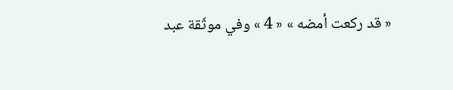« قد ركعت أمضه » « 4 » وفي موثّقة عبد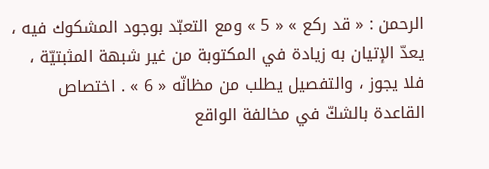الرحمن : « قد ركع » « 5 » ومع التعبّد بوجود المشكوك فيه ، يعدّ الإتيان به زيادة في المكتوبة من غير شبهة المثبتيّة ، فلا يجوز ، والتفصيل يطلب من مظانّه « 6 » . اختصاص القاعدة بالشكّ في مخالفة الواقع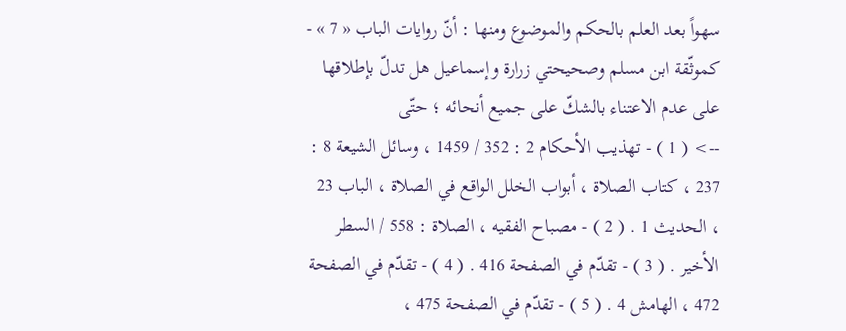سهواً بعد العلم بالحكم والموضوع ومنها : أنّ روايات الباب « 7 » - كموثّقة ابن مسلم وصحيحتي زرارة وإسماعيل هل تدلّ بإطلاقها على عدم الاعتناء بالشكّ على جميع أنحائه ؛ حتّى
--> ( 1 ) - تهذيب الأحكام 2 : 352 / 1459 ، وسائل الشيعة 8 : 237 ، كتاب الصلاة ، أبواب الخلل الواقع في الصلاة ، الباب 23 ، الحديث 1 . ( 2 ) - مصباح الفقيه ، الصلاة : 558 / السطر الأخير . ( 3 ) - تقدّم في الصفحة 416 . ( 4 ) - تقدّم في الصفحة 472 ، الهامش 4 . ( 5 ) - تقدّم في الصفحة 475 ،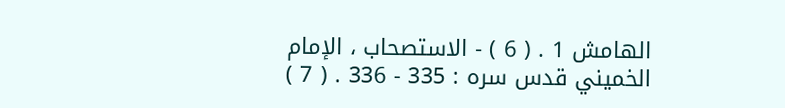الهامش 1 . ( 6 ) - الاستصحاب ، الإمام الخميني قدس سره : 335 - 336 . ( 7 )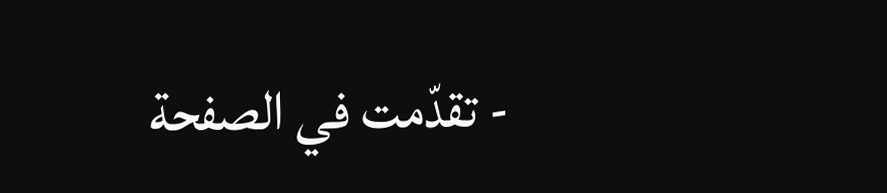- تقدّمت في الصفحة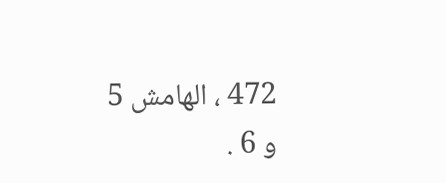472 ، الهامش 5 و 6 .